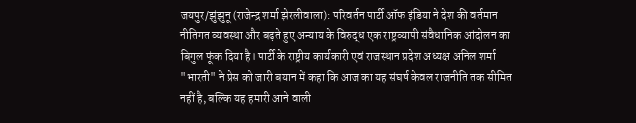जयपुर/झुंझुनू (राजेन्द्र शर्मा झेरलीवाला): परिवर्तन पार्टी ऑफ इंडिया ने देश की वर्तमान नीतिगत व्यवस्था और बढ़ते हुए अन्याय के विरुद्ध एक राष्ट्रव्यापी संवैधानिक आंदोलन का बिगुल फूंक दिया है। पार्टी के राष्ट्रीय कार्यकारी एवं राजस्थान प्रदेश अध्यक्ष अनिल शर्मा "भारती" ने प्रेस को जारी बयान में कहा कि आज का यह संघर्ष केवल राजनीति तक सीमित नहीं है, बल्कि यह हमारी आने वाली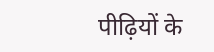पीढ़ियों के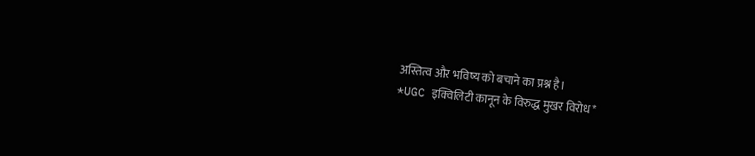अस्तित्व और भविष्य को बचाने का प्रश्न है।
*UGC इक्विलिटी कानून के विरुद्ध मुखर विरोध*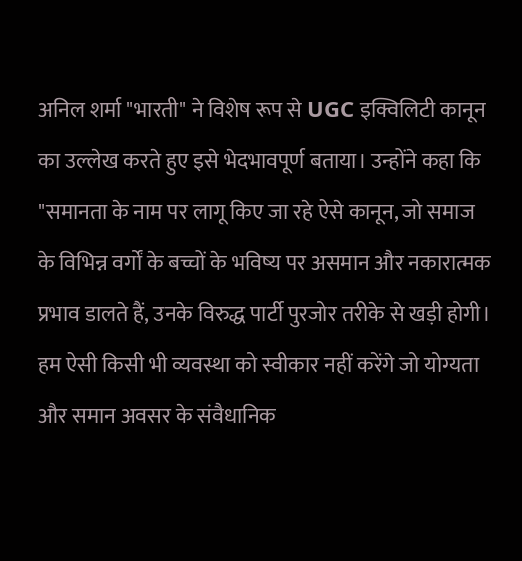अनिल शर्मा "भारती" ने विशेष रूप से UGC इक्विलिटी कानून का उल्लेख करते हुए इसे भेदभावपूर्ण बताया। उन्होंने कहा कि "समानता के नाम पर लागू किए जा रहे ऐसे कानून, जो समाज के विभिन्न वर्गों के बच्चों के भविष्य पर असमान और नकारात्मक प्रभाव डालते हैं, उनके विरुद्ध पार्टी पुरजोर तरीके से खड़ी होगी। हम ऐसी किसी भी व्यवस्था को स्वीकार नहीं करेंगे जो योग्यता और समान अवसर के संवैधानिक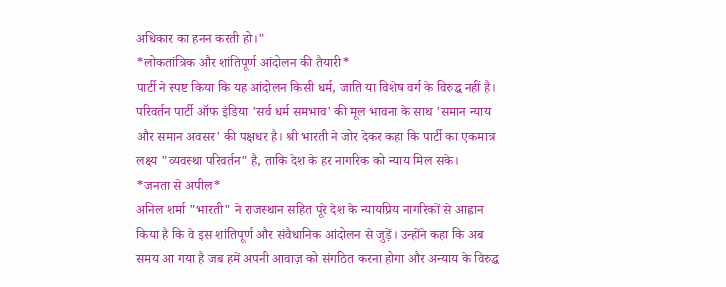अधिकार का हनन करती हो।"
*लोकतांत्रिक और शांतिपूर्ण आंदोलन की तैयारी*
पार्टी ने स्पष्ट किया कि यह आंदोलन किसी धर्म, जाति या विशेष वर्ग के विरुद्ध नहीं है। परिवर्तन पार्टी ऑफ इंडिया 'सर्व धर्म समभाव' की मूल भावना के साथ 'समान न्याय और समान अवसर' की पक्षधर है। श्री भारती ने जोर देकर कहा कि पार्टी का एकमात्र लक्ष्य "व्यवस्था परिवर्तन" है, ताकि देश के हर नागरिक को न्याय मिल सके।
*जनता से अपील*
अनिल शर्मा "भारती" ने राजस्थान सहित पूरे देश के न्यायप्रिय नागरिकों से आह्वान किया है कि वे इस शांतिपूर्ण और संवैधानिक आंदोलन से जुड़ें। उन्होंने कहा कि अब समय आ गया है जब हमें अपनी आवाज़ को संगठित करना होगा और अन्याय के विरुद्ध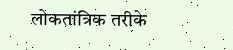लोकतांत्रिक तरीके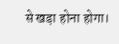से खड़ा होना होगा।